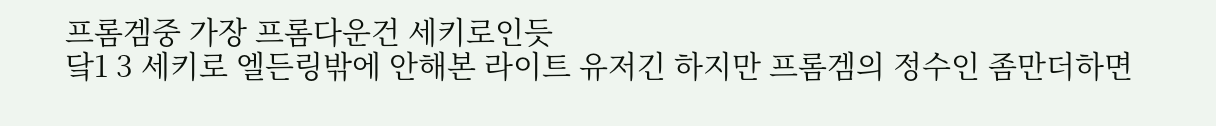프롬겜중 가장 프롬다운건 세키로인듯
닼1 3 세키로 엘든링밖에 안해본 라이트 유저긴 하지만 프롬겜의 정수인 좀만더하면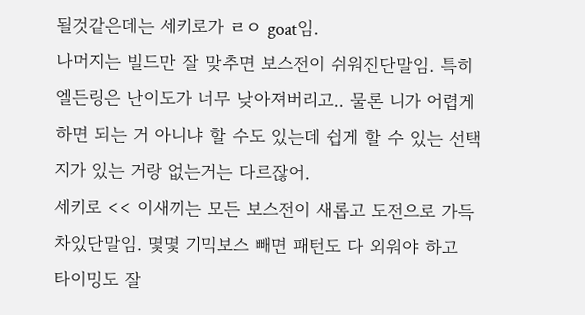될것같은데는 세키로가 ㄹㅇ goat임.
나머지는 빌드만 잘 맞추면 보스전이 쉬워진단말임. 특히 엘든링은 난이도가 너무 낮아져버리고.. 물론 니가 어렵게 하면 되는 거 아니냐 할 수도 있는데 쉽게 할 수 있는 선택지가 있는 거랑 없는거는 다르잖어.
세키로 << 이새끼는 모든 보스전이 새롭고 도전으로 가득 차있단말임. 몇몇 기믹보스 빼면 패턴도 다 외워야 하고 타이밍도 잘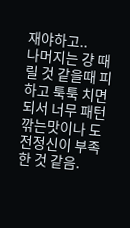재야하고..
나머지는 걍 때릴 것 같을때 피하고 툭툭 치면 되서 너무 패턴깎는맛이나 도전정신이 부족한 것 같음.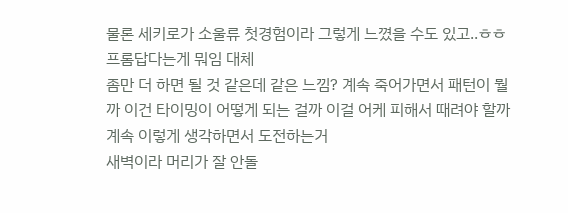물론 세키로가 소울류 첫경험이라 그렇게 느꼈을 수도 있고..ㅎㅎ
프롬답다는게 뭐임 대체
좀만 더 하면 될 것 같은데 같은 느낌? 계속 죽어가면서 패턴이 뭘까 이건 타이밍이 어떻게 되는 걸까 이걸 어케 피해서 때려야 할까 계속 이렇게 생각하면서 도전하는거
새벽이라 머리가 잘 안돌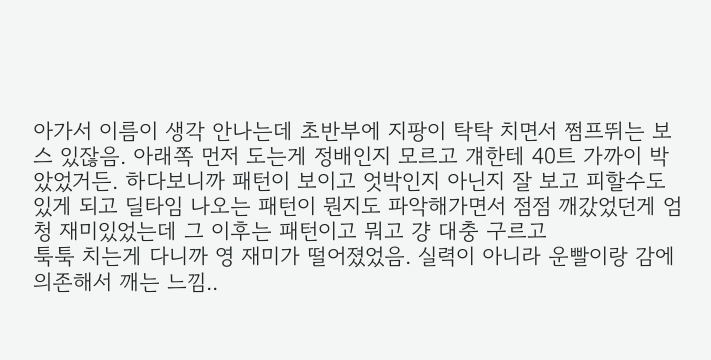아가서 이름이 생각 안나는데 초반부에 지팡이 탁탁 치면서 쩜프뛰는 보스 있잖음. 아래쪽 먼저 도는게 정배인지 모르고 걔한테 40트 가까이 박았었거든. 하다보니까 패턴이 보이고 엇박인지 아닌지 잘 보고 피할수도 있게 되고 딜타임 나오는 패턴이 뭔지도 파악해가면서 점점 깨갔었던게 엄청 재미있었는데 그 이후는 패턴이고 뭐고 걍 대충 구르고
툭툭 치는게 다니까 영 재미가 떨어졌었음. 실력이 아니라 운빨이랑 감에 의존해서 깨는 느낌..